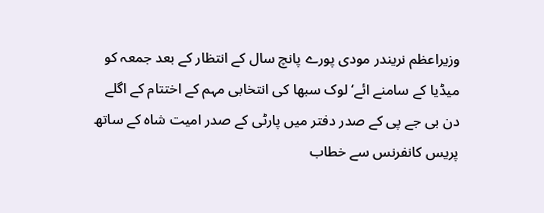وزیراعظم نریندر مودی پورے پانچ سال کے انتظار کے بعد جمعہ کو میڈیا کے سامنے ائے‘ لوک سبھا کی انتخابی مہم کے اختتام کے اگلے دن بی جے پی کے صدر دفتر میں پارٹی کے صدر امیت شاہ کے ساتھ پریس کانفرنس سے خطاب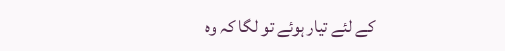کے لئے تیار ہوئے تو لگا کہ وہ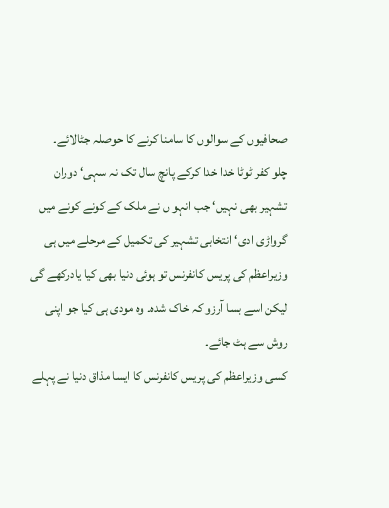صحافیوں کے سوالوں کا سامنا کرنے کا حوصلہ جٹالائے۔
چلو کفر ٹوٹا خدا خدا کرکے پانچ سال تک نہ سہی‘ دوران تشہیر بھی نہیں‘ جب انہو ں نے ملک کے کونے کونے میں گرواڑی ادی‘ انتخابی تشہیر کی تکمیل کے مرحلے میں ہی وزیراعظم کی پریس کانفرنس تو ہوئی دنیا بھی کیا یادرکھے گی لیکن اسے بسا آرزو کہ خاک شدہ۔ وہ مودی ہی کیا جو اپنی روش سے ہٹ جائے۔
کسی وزیراعظم کی پریس کانفرنس کا ایسا مذاق دنیا نے پہلے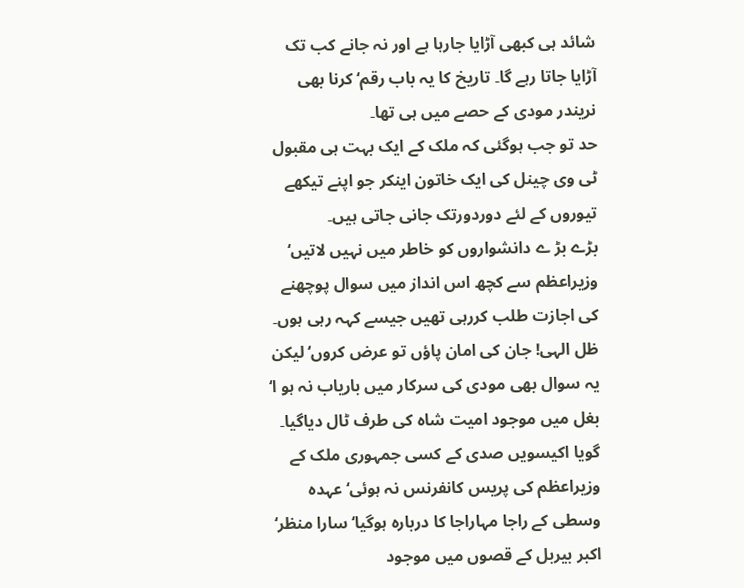شائد ہی کبھی آڑایا جارہا ہے اور نہ جانے کب تک آڑایا جاتا رہے گا۔ تاریخ کا یہ باب رقم‘ کرنا بھی نریندر مودی کے حصے میں ہی تھا۔
حد تو جب ہوگئی کہ ملک کے ایک بہت ہی مقبول ٹی وی چینل کی ایک خاتون اینکر جو اپنے تیکھے تیوروں کے لئے دوردورتک جانی جاتی ہیں۔
بڑے بڑ ے دانشواروں کو خاطر میں نہیں لاتیں‘ وزیراعظم سے کچھ اس انداز میں سوال پوچھنے کی اجازت طلب کررہی تھیں جیسے کہہ رہی ہوں۔
ظل الہی! جان کی امان پاؤں تو عرض کروں‘ لیکن یہ سوال بھی مودی کی سرکار میں باریاب نہ ہو ا‘ بغل میں موجود امیت شاہ کی طرف ٹال دیاگیا۔
گویا اکیسویں صدی کے کسی جمہوری ملک کے وزیراعظم کی پریس کانفرنس نہ ہوئی‘عہدہ وسطی کے راجا مہاراجا کا دربارہ ہوگیا‘ سارا منظر‘ اکبر بیربل کے قصوں میں موجود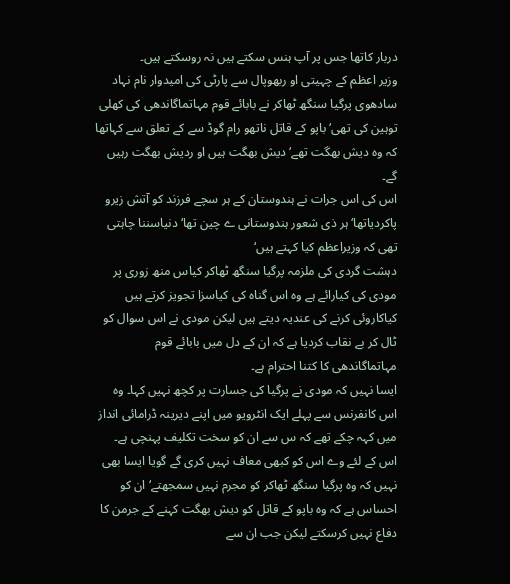دربار کاتھا جس پر آپ ہنس سکتے ہیں نہ روسکتے ہیں۔
وزیر اعظم کے چہیتی او ربھوپال سے پارٹی کی امیدوار نام نہاد سادھوی پرگیا سنگھ ٹھاکر نے بابائے قوم مہاتماگاندھی کی کھلی توہین کی تھی‘ باپو کے قاتل ناتھو رام گوڈ سے کے تعلق سے کہاتھا کہ وہ دیش بھگت تھے‘ دیش بھگت ہیں او ردیش بھگت رہیں گے۔
اس کی اس جرات نے ہندوستان کے ہر سچے فرزند کو آتش زیرو پاکردیاتھا‘ ہر ذی شعور ہندوستانی ے چین تھا‘ دنیاسننا چاہتی تھی کہ وزیراعظم کیا کہتے ہیں‘
دہشت گردی کی ملزمہ پرگیا سنگھ ٹھاکر کیاس منھ زوری پر مودی کی کیارائے ہے وہ اس گناہ کی کیاسزا تجویز کرتے ہیں کیاکاروئی کرنے کی عندیہ دیتے ہیں لیکن مودی نے اس سوال کو ٹال کر بے نقاب کردیا ہے کہ ان کے دل میں بابائے قوم مہاتماگاندھی کا کتنا احترام ہے۔
ایسا نہیں کہ مودی نے پرگیا کی جسارت پر کچھ نہیں کہا۔ وہ اس کانفرنس سے پہلے ایک انٹرویو میں اپنے دیرینہ ڈرامائی انداز میں کہہ چکے تھے کہ س سے ان کو سخت تکلیف پہنچی ہے۔
اس کے لئے وے اس کو کبھی معاف نہیں کری گے گویا ایسا بھی نہیں کہ وہ پرگیا سنگھ ٹھاکر کو مجرم نہیں سمجھتے‘ ان کو احساس ہے کہ وہ باپو کے قاتل کو دیش بھگت کہنے کے جرمن کا دفاع نہیں کرسکتے لیکن جب ان سے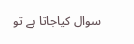سوال کیاجاتا ہے تو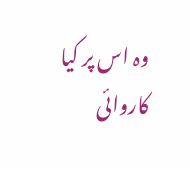وہ اس پر کیا کاروائی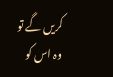کریں گے تو وہ اس کو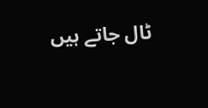ٹال جاتے ہیں